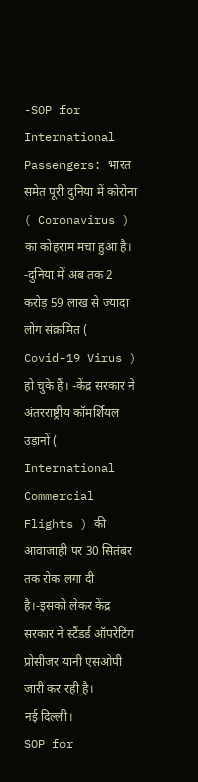-SOP for International Passengers: भारत समेत पूरी दुनिया में कोरोना ( Coronavirus ) का कोहराम मचा हुआ है। -दुनिया में अब तक 2 करोड़ 59 लाख से ज्यादा लोग संक्रमित ( Covid-19 Virus ) हो चुके हैं। -केंद्र सरकार ने अंतरराष्ट्रीय कॉमर्शियल उड़ानों ( International Commercial Flights ) की आवाजाही पर 30 सितंबर तक रोक लगा दी है।-इसको लेकर केंद्र सरकार ने स्टैंडर्ड ऑपरेटिंग प्रोसीजर यानी एसओपी जारी कर रही है।
नई दिल्ली।
SOP for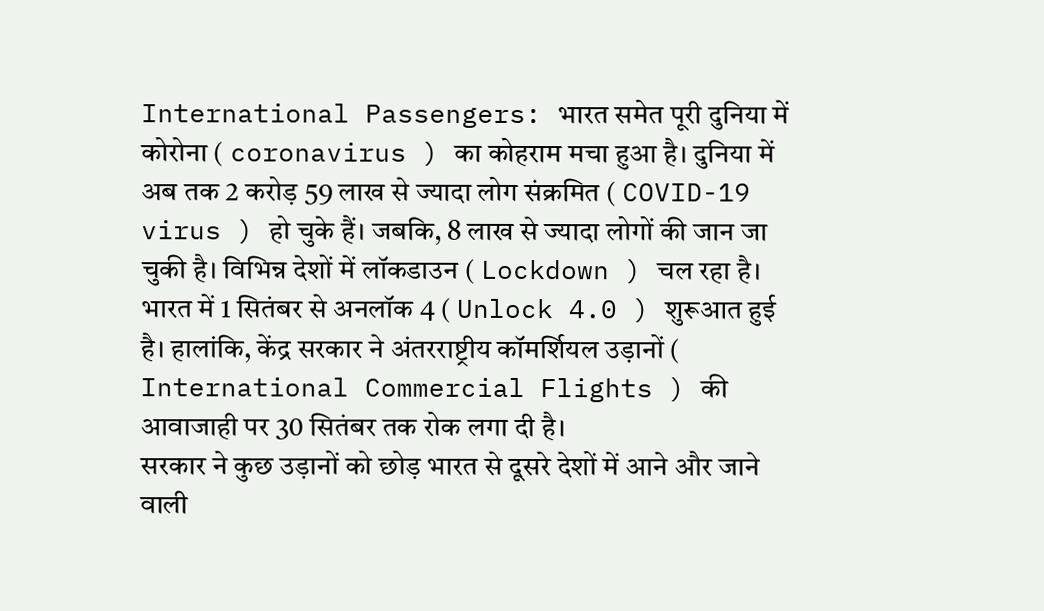International Passengers: भारत समेत पूरी दुनिया में कोरोना ( coronavirus ) का कोहराम मचा हुआ है। दुनिया में अब तक 2 करोड़ 59 लाख से ज्यादा लोग संक्रमित ( COVID-19 virus ) हो चुके हैं। जबकि, 8 लाख से ज्यादा लोगों की जान जा चुकी है। विभिन्न देशों में लॉकडाउन ( Lockdown ) चल रहा है। भारत में 1 सितंबर से अनलॉक 4 ( Unlock 4.0 ) शुरूआत हुई है। हालांकि, केंद्र सरकार ने अंतरराष्ट्रीय कॉमर्शियल उड़ानों ( International Commercial Flights ) की आवाजाही पर 30 सितंबर तक रोक लगा दी है।
सरकार ने कुछ उड़ानों को छोड़ भारत से दूसरे देशों में आने और जाने वाली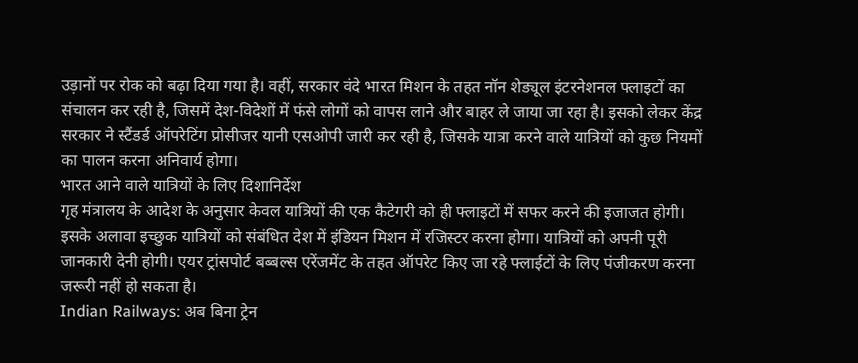उड़ानों पर रोक को बढ़ा दिया गया है। वहीं, सरकार वंदे भारत मिशन के तहत नॉन शेड्यूल इंटरनेशनल फ्लाइटों का संचालन कर रही है, जिसमें देश-विदेशों में फंसे लोगों को वापस लाने और बाहर ले जाया जा रहा है। इसको लेकर केंद्र सरकार ने स्टैंडर्ड ऑपरेटिंग प्रोसीजर यानी एसओपी जारी कर रही है, जिसके यात्रा करने वाले यात्रियों को कुछ नियमों का पालन करना अनिवार्य होगा।
भारत आने वाले यात्रियों के लिए दिशानिर्देश
गृह मंत्रालय के आदेश के अनुसार केवल यात्रियों की एक कैटेगरी को ही फ्लाइटों में सफर करने की इजाजत होगी। इसके अलावा इच्छुक यात्रियों को संबंधित देश में इंडियन मिशन में रजिस्टर करना होगा। यात्रियों को अपनी पूरी जानकारी देनी होगी। एयर ट्रांसपोर्ट बब्बल्स एरेंजमेंट के तहत ऑपरेट किए जा रहे फ्लाईटों के लिए पंजीकरण करना जरूरी नहीं हो सकता है।
Indian Railways: अब बिना ट्रेन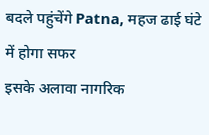बदले पहुंचेंगे Patna, महज ढाई घंटे में होगा सफर
इसके अलावा नागरिक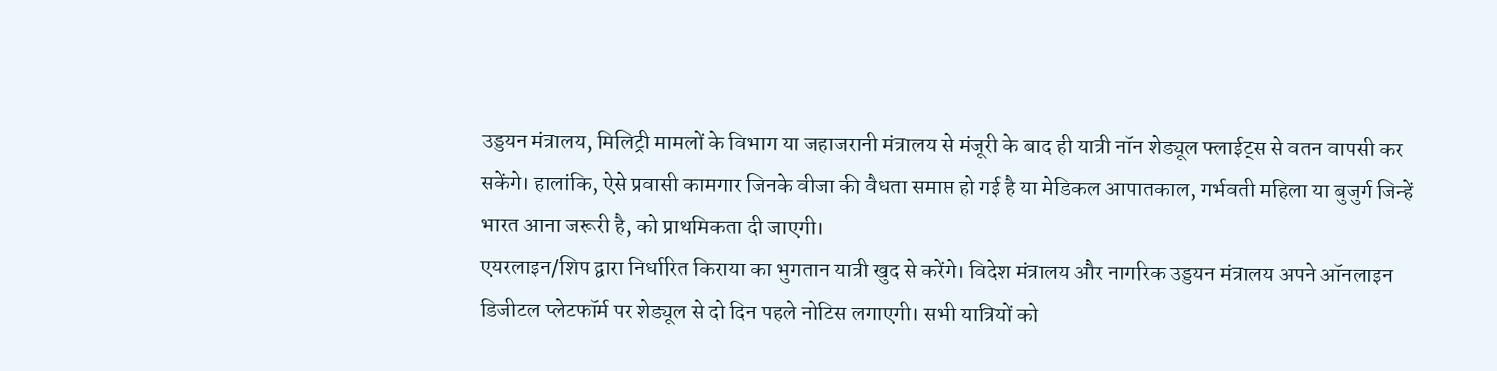उड्डयन मंत्रालय, मिलिट्री मामलों के विभाग या जहाजरानी मंत्रालय से मंजूरी के बाद ही यात्री नॉन शेड्यूल फ्लाईट्स से वतन वापसी कर सकेंगे। हालांकि, ऐसे प्रवासी कामगार जिनके वीजा की वैधता समाप्त हो गई है या मेडिकल आपातकाल, गर्भवती महिला या बुजुर्ग जिन्हें भारत आना जरूरी है, को प्राथमिकता दी जाएगी।
एयरलाइन/शिप द्वारा निर्धारित किराया का भुगतान यात्री खुद से करेंगे। विदेश मंत्रालय और नागरिक उड्डयन मंत्रालय अपने ऑनलाइन डिजीटल प्लेटफॉर्म पर शेड्यूल से दो दिन पहले नोटिस लगाएगी। सभी यात्रियों को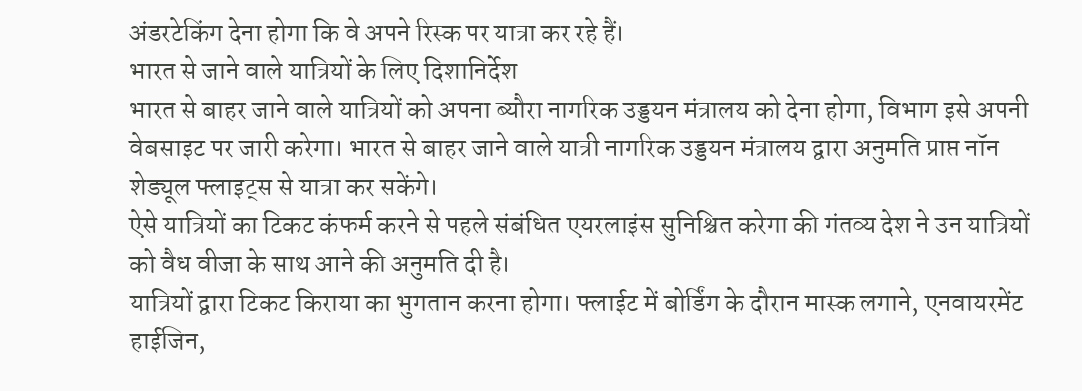अंडरटेकिंग देना होगा कि वे अपने रिस्क पर यात्रा कर रहे हैं।
भारत से जाने वाले यात्रियों के लिए दिशानिर्देश
भारत से बाहर जाने वाले यात्रियों को अपना ब्यौरा नागरिक उड्डयन मंत्रालय को देना होगा, विभाग इसे अपनी वेबसाइट पर जारी करेगा। भारत से बाहर जाने वाले यात्री नागरिक उड्डयन मंत्रालय द्वारा अनुमति प्राप्त नॉन शेड्यूल फ्लाइट्स से यात्रा कर सकेंगे।
ऐसे यात्रियों का टिकट कंफर्म करने से पहले संबंधित एयरलाइंस सुनिश्चित करेगा की गंतव्य देश ने उन यात्रियों को वैध वीजा के साथ आने की अनुमति दी है।
यात्रियों द्वारा टिकट किराया का भुगतान करना होगा। फ्लाईट में बोर्डिंग के दौरान मास्क लगाने, एनवायरमेंट हाईजिन,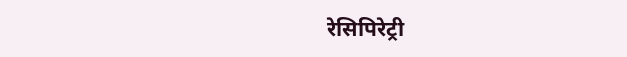रेसिपिरेट्री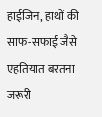हाईजिन, हाथों की साफ-सफाई जैसे एहतियात बरतना जरूरी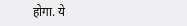होगा. ये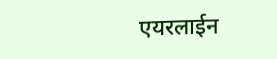एयरलाईन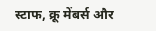स्टाफ, क्रू मेंबर्स और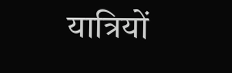यात्रियों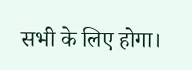सभी के लिए होगा।